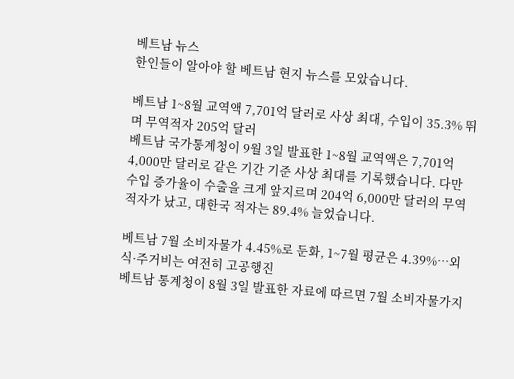베트남 뉴스
한인들이 알아야 할 베트남 현지 뉴스를 모았습니다.

베트남 1~8월 교역액 7,701억 달러로 사상 최대, 수입이 35.3% 뛰며 무역적자 205억 달러
베트남 국가통계청이 9월 3일 발표한 1~8월 교역액은 7,701억 4,000만 달러로 같은 기간 기준 사상 최대를 기록했습니다. 다만 수입 증가율이 수출을 크게 앞지르며 204억 6,000만 달러의 무역적자가 났고, 대한국 적자는 89.4% 늘었습니다.

베트남 7월 소비자물가 4.45%로 둔화, 1~7월 평균은 4.39%…외식·주거비는 여전히 고공행진
베트남 통계청이 8월 3일 발표한 자료에 따르면 7월 소비자물가지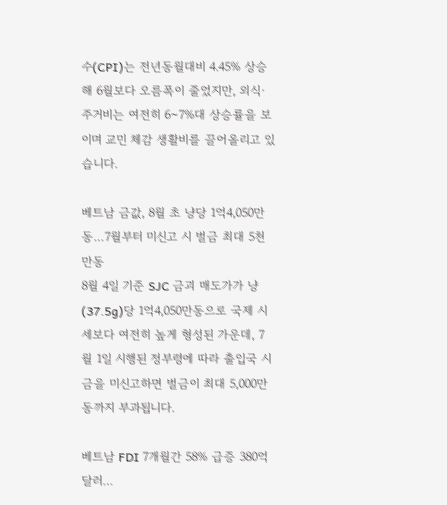수(CPI)는 전년동월대비 4.45% 상승해 6월보다 오름폭이 줄었지만, 외식·주거비는 여전히 6~7%대 상승률을 보이며 교민 체감 생활비를 끌어올리고 있습니다.

베트남 금값, 8월 초 냥당 1억4,050만동…7월부터 미신고 시 벌금 최대 5천만동
8월 4일 기준 SJC 금괴 매도가가 냥(37.5g)당 1억4,050만동으로 국제 시세보다 여전히 높게 형성된 가운데, 7월 1일 시행된 정부령에 따라 출입국 시 금을 미신고하면 벌금이 최대 5,000만동까지 부과됩니다.

베트남 FDI 7개월간 58% 급증 380억 달러…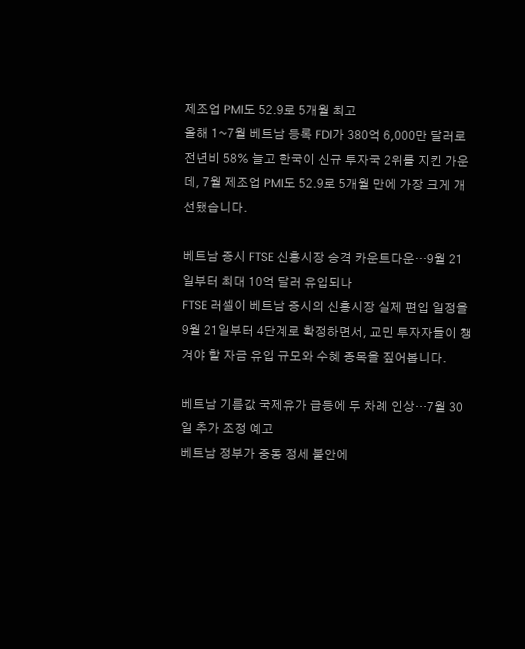제조업 PMI도 52.9로 5개월 최고
올해 1~7월 베트남 등록 FDI가 380억 6,000만 달러로 전년비 58% 늘고 한국이 신규 투자국 2위를 지킨 가운데, 7월 제조업 PMI도 52.9로 5개월 만에 가장 크게 개선됐습니다.

베트남 증시 FTSE 신흥시장 승격 카운트다운…9월 21일부터 최대 10억 달러 유입되나
FTSE 러셀이 베트남 증시의 신흥시장 실제 편입 일정을 9월 21일부터 4단계로 확정하면서, 교민 투자자들이 챙겨야 할 자금 유입 규모와 수혜 종목을 짚어봅니다.

베트남 기름값 국제유가 급등에 두 차례 인상…7월 30일 추가 조정 예고
베트남 정부가 중동 정세 불안에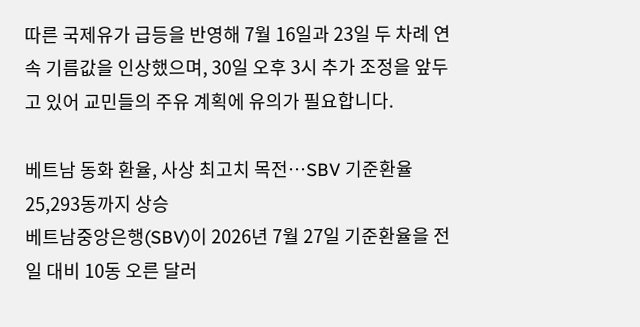따른 국제유가 급등을 반영해 7월 16일과 23일 두 차례 연속 기름값을 인상했으며, 30일 오후 3시 추가 조정을 앞두고 있어 교민들의 주유 계획에 유의가 필요합니다.

베트남 동화 환율, 사상 최고치 목전…SBV 기준환율 25,293동까지 상승
베트남중앙은행(SBV)이 2026년 7월 27일 기준환율을 전일 대비 10동 오른 달러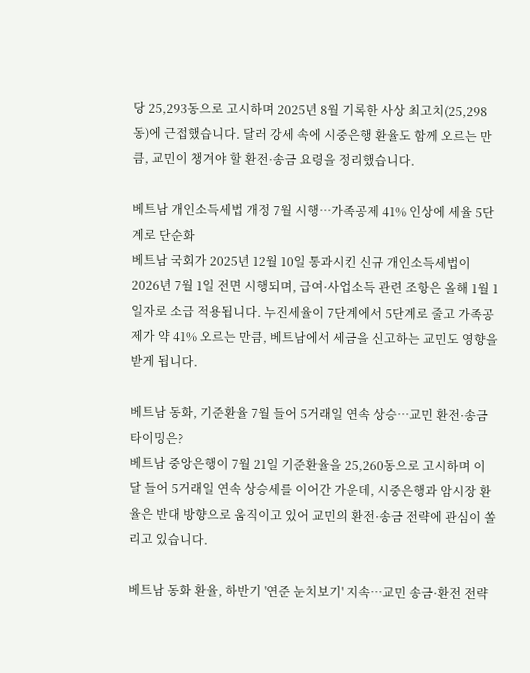당 25,293동으로 고시하며 2025년 8월 기록한 사상 최고치(25,298동)에 근접했습니다. 달러 강세 속에 시중은행 환율도 함께 오르는 만큼, 교민이 챙겨야 할 환전·송금 요령을 정리했습니다.

베트남 개인소득세법 개정 7월 시행…가족공제 41% 인상에 세율 5단계로 단순화
베트남 국회가 2025년 12월 10일 통과시킨 신규 개인소득세법이 2026년 7월 1일 전면 시행되며, 급여·사업소득 관련 조항은 올해 1월 1일자로 소급 적용됩니다. 누진세율이 7단계에서 5단계로 줄고 가족공제가 약 41% 오르는 만큼, 베트남에서 세금을 신고하는 교민도 영향을 받게 됩니다.

베트남 동화, 기준환율 7월 들어 5거래일 연속 상승…교민 환전·송금 타이밍은?
베트남 중앙은행이 7월 21일 기준환율을 25,260동으로 고시하며 이달 들어 5거래일 연속 상승세를 이어간 가운데, 시중은행과 암시장 환율은 반대 방향으로 움직이고 있어 교민의 환전·송금 전략에 관심이 쏠리고 있습니다.

베트남 동화 환율, 하반기 '연준 눈치보기' 지속…교민 송금·환전 전략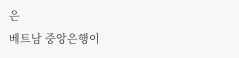은
베트남 중앙은행이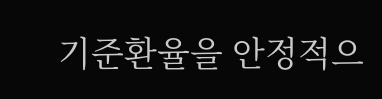기준환율을 안정적으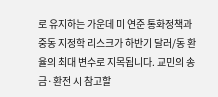로 유지하는 가운데 미 연준 통화정책과 중동 지정학 리스크가 하반기 달러/동 환율의 최대 변수로 지목됩니다. 교민의 송금·환전 시 참고할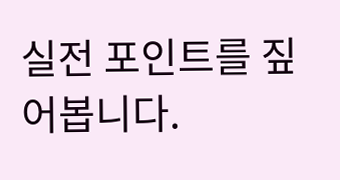실전 포인트를 짚어봅니다.